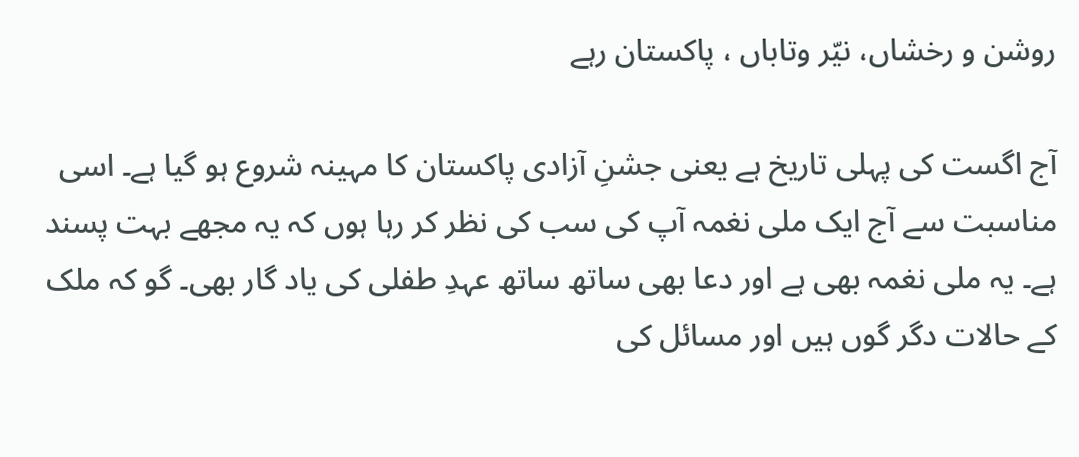روشن و رخشاں، نیّر وتاباں ، پاکستان رہے

آج اگست کی پہلی تاریخ ہے یعنی جشنِ آزادی پاکستان کا مہینہ شروع ہو گیا ہے۔ اسی مناسبت سے آج ایک ملی نغمہ آپ کی سب کی نظر کر رہا ہوں کہ یہ مجھے بہت پسند ہے۔ یہ ملی نغمہ بھی ہے اور دعا بھی ساتھ ساتھ عہدِ طفلی کی یاد گار بھی۔ گو کہ ملک کے حالات دگر گوں ہیں اور مسائل کی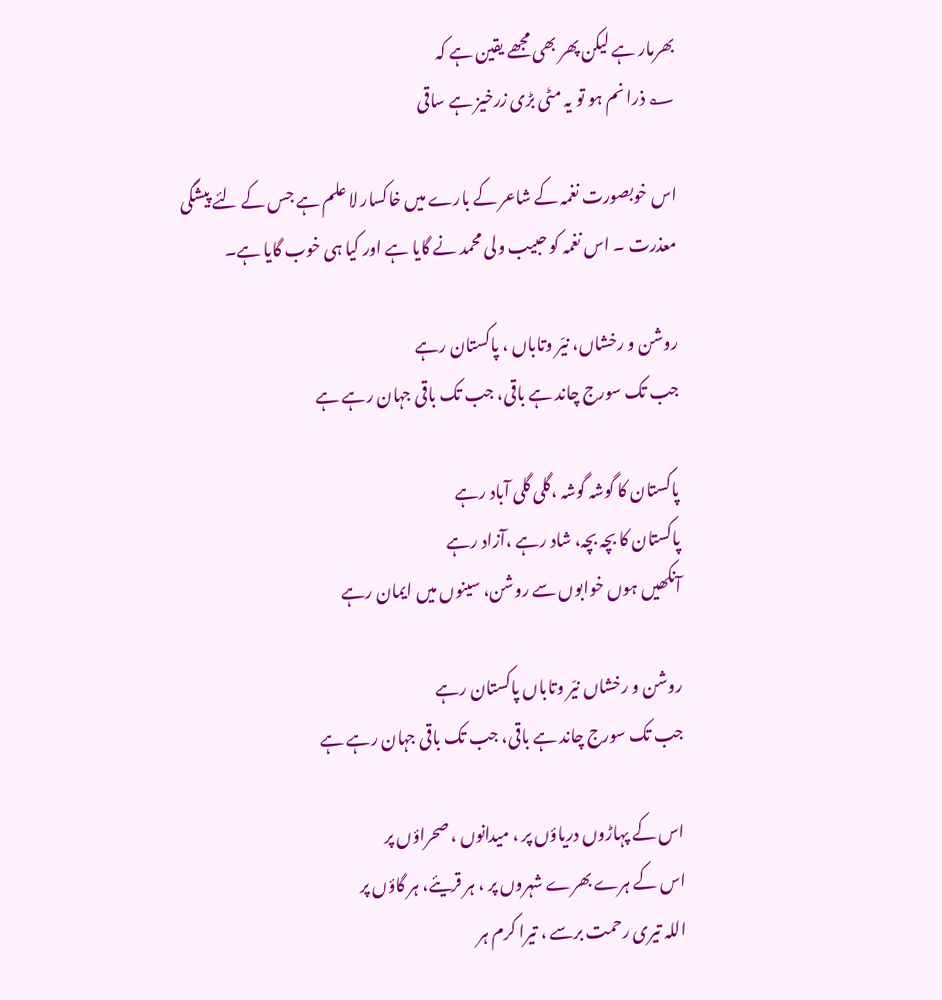بھرمار ہے لیکن پھر بھی مجھے یقین ہے کہ
؂ ذرا نم ہو تو یہ مٹی بڑی زرخیز ہے ساقی

اس خوبصورت نغمہ کے شاعر کے بارے میں خاکسار لا علم ہے جس کے لئے پیشگی معذرت ۔ اس نغمہ کو حبیب ولی محمد نے گایا ہے اور کیا ہی خوب گایا ہے۔

روشن و رخشاں، نیّر وتاباں ، پاکستان رہے
جب تک سورج چاند ہے باقی، جب تک باقی جہان رہے ہے

پاکستان کا گوشہ گوشہ ،گلی گلی آباد رہے
پاکستان کا بچہ بچہ، شاد رہے ،آزاد رہے
آنکھیں ہوں خوابوں سے روشن، سینوں میں ایمان رہے

روشن و رخشاں نیّر وتاباں پاکستان رہے
جب تک سورج چاند ہے باقی، جب تک باقی جہان رہے ہے

اس کے پہاڑوں دریاؤں پر ، میدانوں ، صحراؤں پر
اس کے ہرے بھرے شہروں پر ، ہر قریئے، ہر گاؤں پر
اللہ تیری رحمت برسے ، تیرا کرم ہر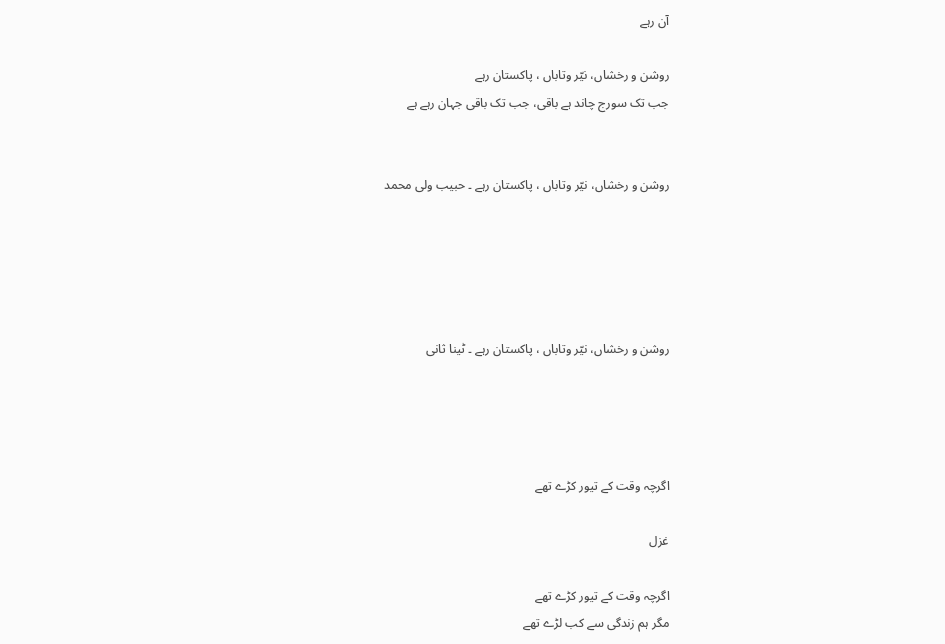آن رہے

روشن و رخشاں، نیّر وتاباں ، پاکستان رہے
جب تک سورج چاند ہے باقی، جب تک باقی جہان رہے ہے


روشن و رخشاں، نیّر وتاباں ، پاکستان رہے ۔ حبیب ولی محمد





روشن و رخشاں، نیّر وتاباں ، پاکستان رہے ۔ ٹینا ثانی




اگرچہ وقت کے تیور کڑے تھے

غزل

اگرچہ وقت کے تیور کڑے تھے
مگر ہم زندگی سے کب لڑے تھے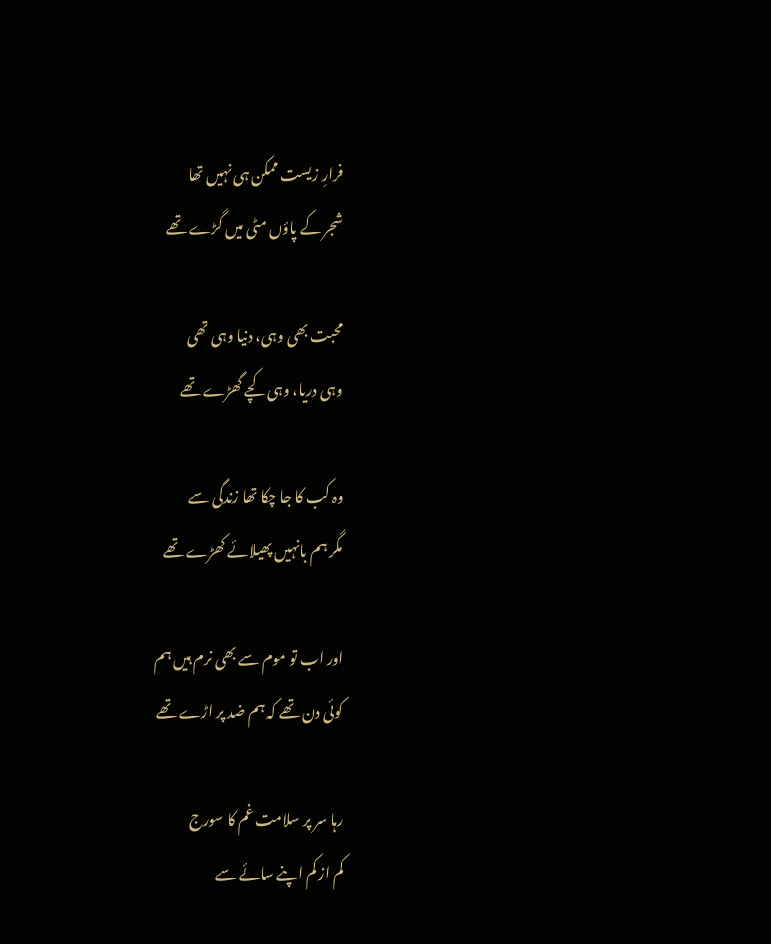فرارِ زیست ممکن ہی نہیں تھا
شجر کے پاؤں مٹی میں گڑے تھے

محبت بھی وہی، دنیا وہی تھی
وہی دریا، وہی کچے گھڑے تھے

وہ کب کا جا چکا تھا زندگی سے
مگر ہم بانہیں پھیلائے کھڑے تھے

اور اب تو موم سے بھی نرم ہیں ہم
کوئی دن تھے کہ ہم ضد پر اڑے تھے

رہا سر پر سلامت غم کا سورج
کم از کم اپنے سائے سے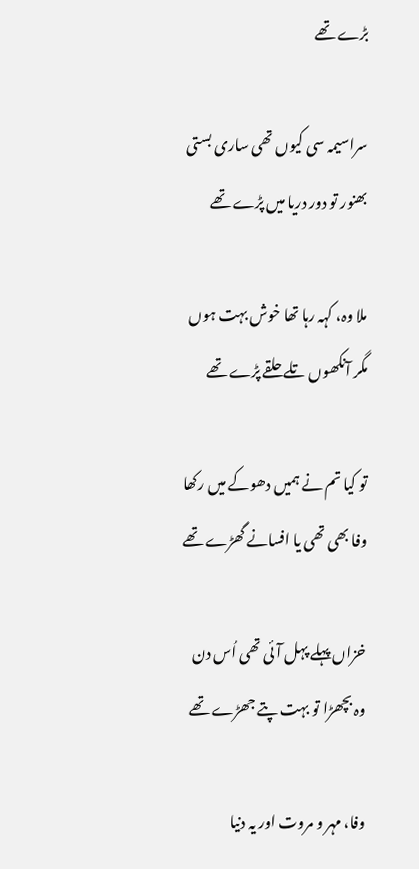بڑے تھے

سراسیمہ سی کیوں تھی ساری بستی
بھنور تو دور دریا میں پڑے تھے

ملا وہ، کہہ رہا تھا خوش بہت ہوں
مگر آنکھوں تلے حلقے پڑے تھے

تو کیا تم نے ہمیں دھوکے میں رکھا
وفا بھی تھی یا افسانے گھڑے تھے

خزاں پہلے پہل آئی تھی اُس دن
وہ بچھڑا تو بہت پتے جھڑے تھے

وفا، مہر و مروت اور یہ دنیا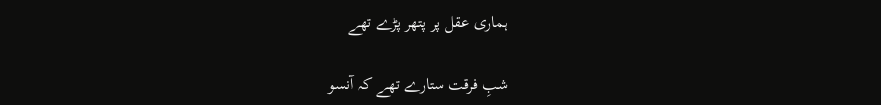ہماری عقل پر پتھر پڑے تھے

شبِ فرقت ستارے تھے کہ آنسو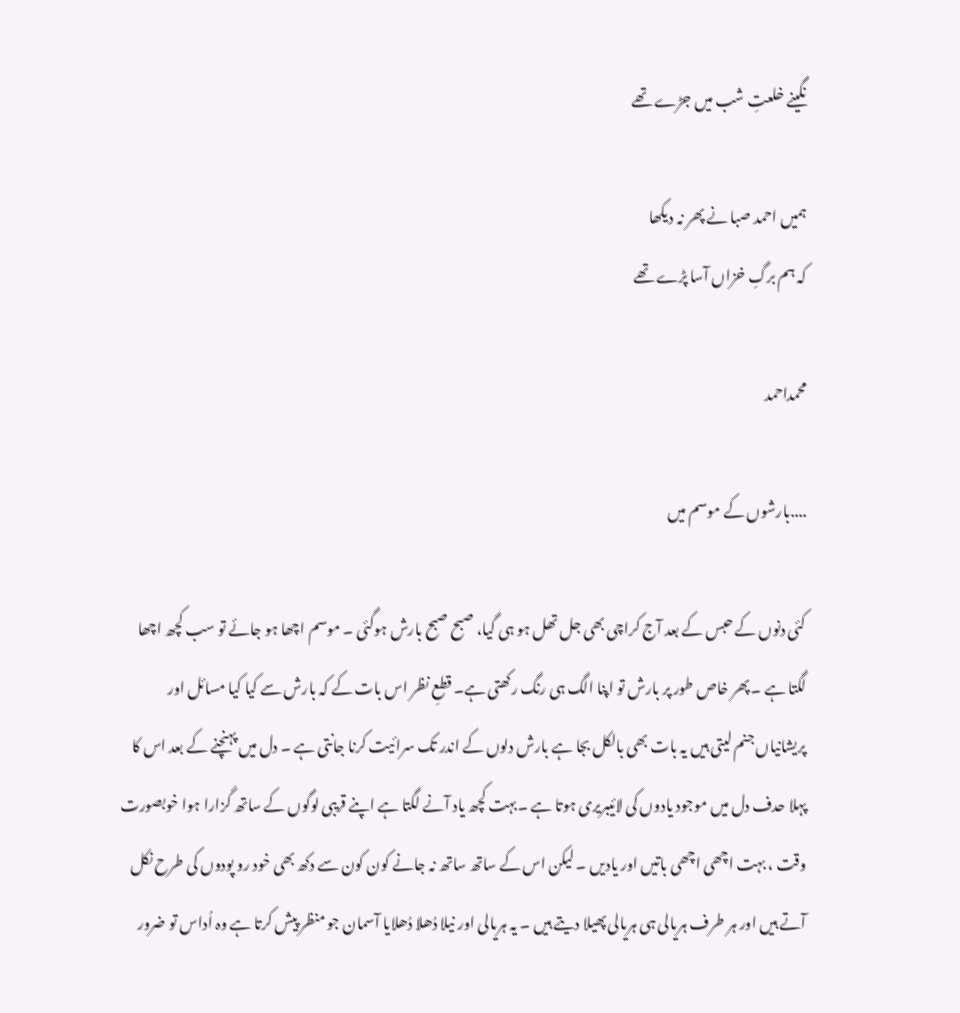نگینے خلعتِ شب میں جڑے تھے

ہمیں احمد صبا نے پھر نہ دیکھا
کہ ہم برگِ خزاں آسا پڑے تھے

محمداحمد

....بارشوں کے موسم میں

کئی دنوں کے حبس کے بعد آج کراچی بھی جل تھل ہو ہی گیا، صبح صبح بارش ہوگئی ۔ موسم اچھا ہو جائے تو سب کچھ اچھا لگتا ہے ۔ پھر خاص طور پر بارش تو اپنا الگ ہی رنگ رکھتی ہے۔ قطعِ نظر اس بات کے کہ بارش سے کیا کیا مسائل اور پریشانیاں جنم لیتی ہیں یہ بات بھی بالکل بجا ہے بارش دلوں کے اندر تک سرائیت کرنا جانتی ہے ۔ دل میں پہنچنے کے بعد اس کا پہلا حدف دل میں موجود یادوں کی لائیبریری ہوتا ہے ۔بہت کچھ یاد آنے لگتا ہے اپنے قریبی لوگوں کے ساتھ گزارا ہوا خوبصورت وقت ، بہت اچھی اچھی باتیں اور یادیں ۔ لیکن اس کے ساتھ ساتھ نہ جانے کون کون سے دکھ بھی خود رو پودوں کی طرح نکل آتے ہیں اور ہر طرف ہریالی ہی ہریالی پھیلا دیتے ہیں ۔ یہ ہریالی اور نیلا دُھلا دُھلایا آسمان جو منظر پیش کرتا ہے وہ اُداس تو ضرور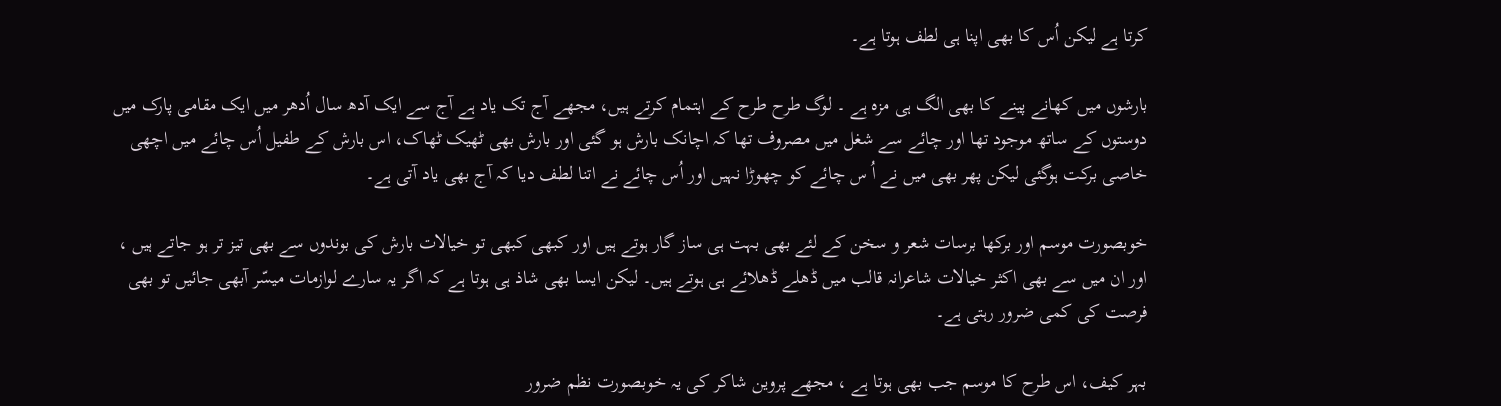کرتا ہے لیکن اُس کا بھی اپنا ہی لطف ہوتا ہے۔

بارشوں میں کھانے پینے کا بھی الگ ہی مزہ ہے ۔ لوگ طرح طرح کے اہتمام کرتے ہیں، مجھے آج تک یاد ہے آج سے ایک آدھ سال اُدھر میں ایک مقامی پارک میں دوستوں کے ساتھ موجود تھا اور چائے سے شغل میں مصروف تھا کہ اچانک بارش ہو گئی اور بارش بھی ٹھیک ٹھاک، اس بارش کے طفیل اُس چائے میں اچھی خاصی برکت ہوگئی لیکن پھر بھی میں نے اُ س چائے کو چھوڑا نہیں اور اُس چائے نے اتنا لطف دیا کہ آج بھی یاد آتی ہے۔

خوبصورت موسم اور برکھا برسات شعر و سخن کے لئے بھی بہت ہی ساز گار ہوتے ہیں اور کبھی کبھی تو خیالات بارش کی بوندوں سے بھی تیز تر ہو جاتے ہیں ، اور ان میں سے بھی اکثر خیالات شاعرانہ قالب میں ڈھلے ڈھلائے ہی ہوتے ہیں۔ لیکن ایسا بھی شاذ ہی ہوتا ہے کہ اگر یہ سارے لوازمات میسّر آبھی جائیں تو بھی فرصت کی کمی ضرور رہتی ہے۔

بہر کیف، اس طرح کا موسم جب بھی ہوتا ہے ، مجھے پروین شاکر کی یہ خوبصورت نظم ضرور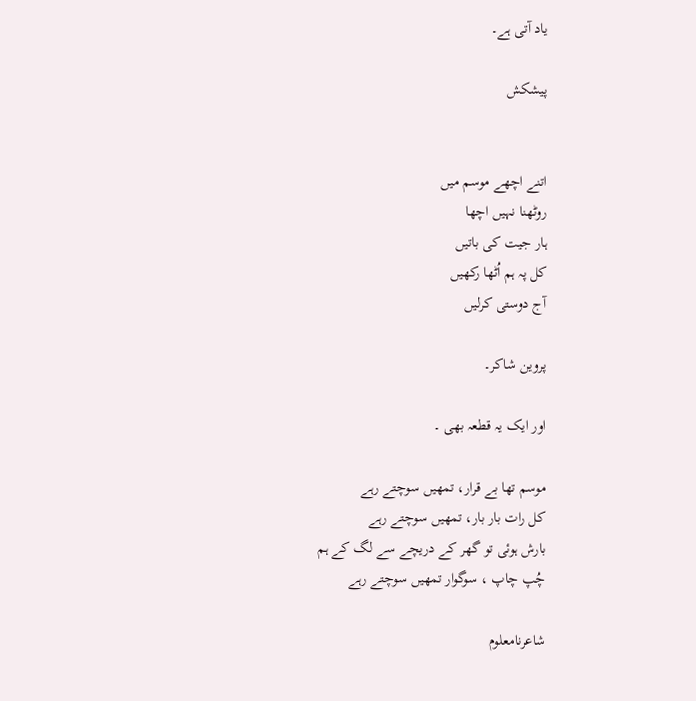یاد آتی ہے۔

پیشکش


اتنے اچھے موسم میں
روٹھنا نہیں اچھا
ہار جیت کی باتیں
کل پہ ہم اُٹھا رکھیں
آج دوستی کرلیں

پروین شاکر۔

اور ایک یہ قطعہ بھی ۔

موسم تھا بے قرار، تمھیں سوچتے رہے
کل رات بار بار، تمھیں سوچتے رہے
بارش ہوئی تو گھر کے دریچے سے لگ کے ہم
چُپ چاپ ، سوگوار تمھیں سوچتے رہے

شاعرنامعلوم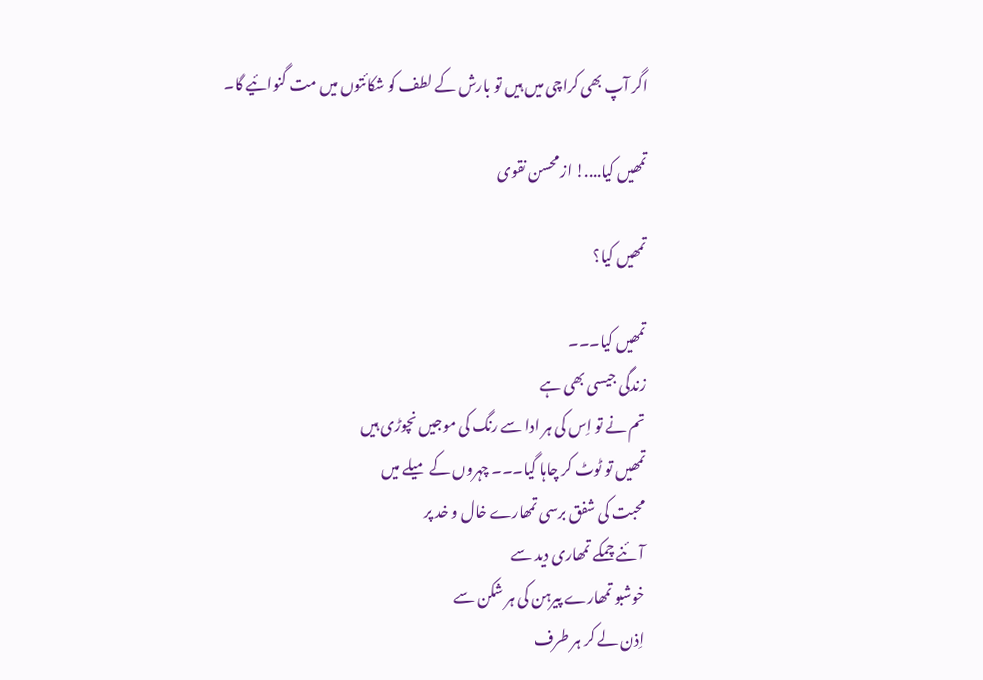اگر آپ بھی کراچی میں ہیں تو بارش کے لطف کو شکائتوں میں مت گنوائیے گا۔

تمھیں کیا....! از محسن نقوی

تمھیں کیا؟

تمھیں کیا۔۔۔
زندگی جیسی بھی ہے
تم نے تو اِس کی ہر ادا سے رنگ کی موجیں نچوڑی ہیں
تمھیں تو ٹوٹ کر چاہا گیا۔۔۔ چہروں کے میلے میں
محبت کی شفق برسی تمھارے خال و خد پر
آئنے چمکے تمھاری دید سے
خوشبو تمھارے پیرہن کی ہر شکن سے
اِذن لے کر ہر طرف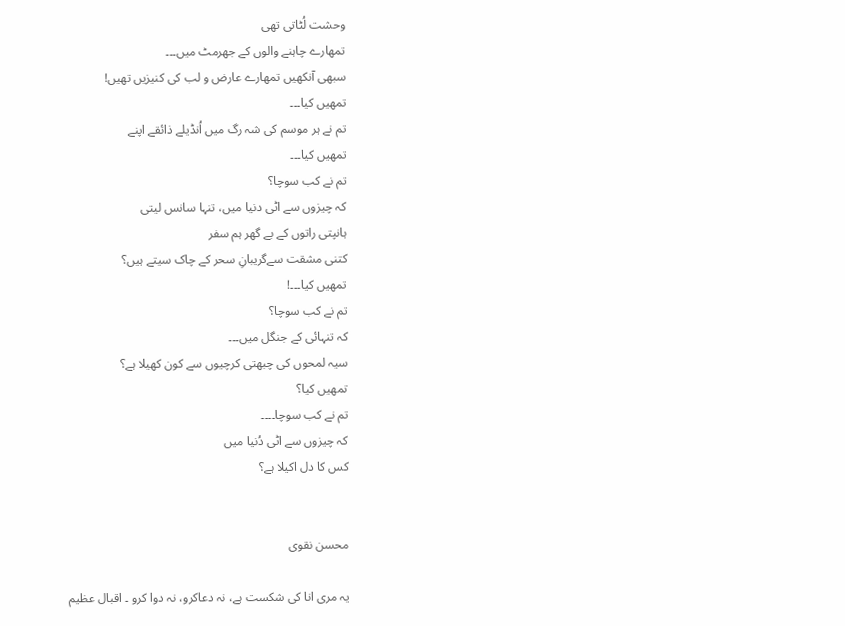وحشت لُٹاتی تھی
تمھارے چاہنے والوں کے جھرمٹ میں۔۔۔
سبھی آنکھیں تمھارے عارض و لب کی کنیزیں تھیں!
تمھیں کیا۔۔۔
تم نے ہر موسم کی شہ رگ میں اُنڈیلے ذائقے اپنے
تمھیں کیا۔۔۔
تم نے کب سوچا؟
کہ چیزوں سے اٹی دنیا میں، تنہا سانس لیتی
ہانپتی راتوں کے بے گھر ہم سفر
کتنی مشقت سےگریبانِ سحر کے چاک سیتے ہیں؟
تمھیں کیا۔۔۔!
تم نے کب سوچا؟
کہ تنہائی کے جنگل میں۔۔۔
سیہ لمحوں کی چبھتی کرچیوں سے کون کھیلا ہے؟
تمھیں کیا؟
تم نے کب سوچا۔۔۔۔
کہ چیزوں سے اٹی دُنیا میں
کس کا دل اکیلا ہے؟


محسن نقوی

یہ مری انا کی شکست ہے، نہ دعاکرو، نہ دوا کرو ۔ اقبال عظیم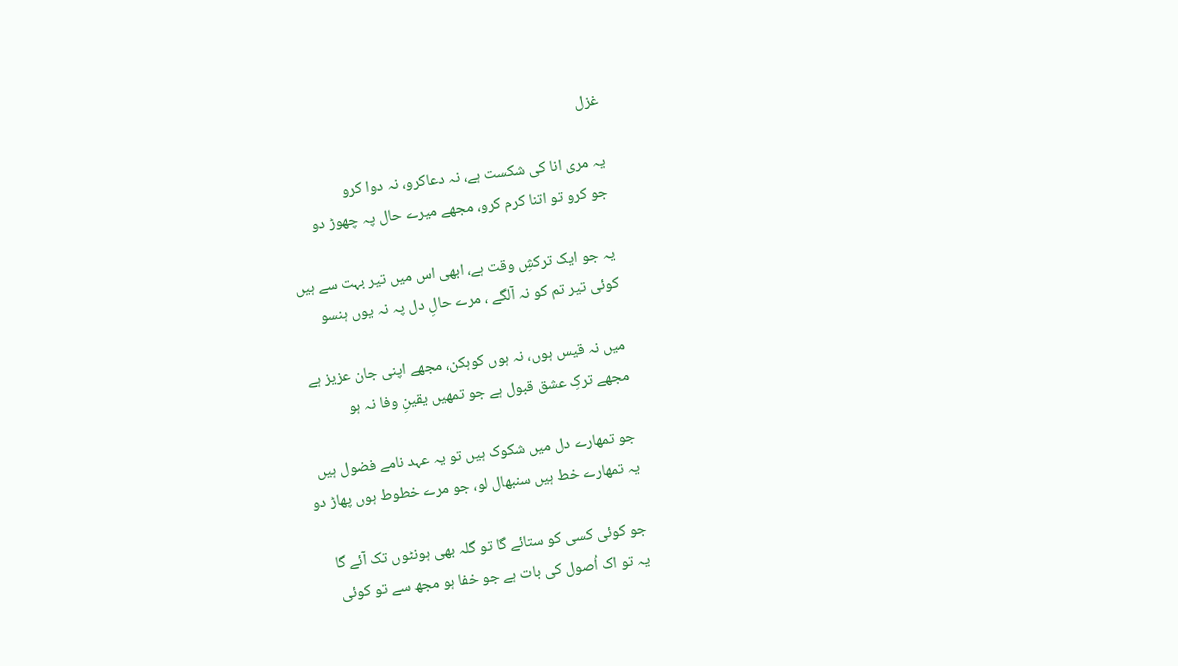غزل

یہ مری انا کی شکست ہے، نہ دعاکرو، نہ دوا کرو
جو کرو تو اتنا کرم کرو، مجھے میرے حال پہ چھوڑ دو

یہ جو ایک ترکشِ وقت ہے، ابھی اس میں تیر بہت سے ہیں
کوئی تیر تم کو نہ آلگے ، مرے حالِ دل پہ نہ یوں ہنسو

میں نہ قیس ہوں، نہ ہوں کوہکن، مجھے اپنی جان عزیز ہے
مجھے ترکِ عشق قبول ہے جو تمھیں یقینِ وفا نہ ہو

جو تمھارے دل میں شکوک ہیں تو یہ عہد نامے فضول ہیں
یہ تمھارے خط ہیں سنبھال لو، جو مرے خطوط ہوں پھاڑ دو

جو کوئی کسی کو ستائے گا تو گلہ بھی ہونٹوں تک آئے گا
یہ تو اک اُصول کی بات ہے جو خفا ہو مجھ سے تو کوئی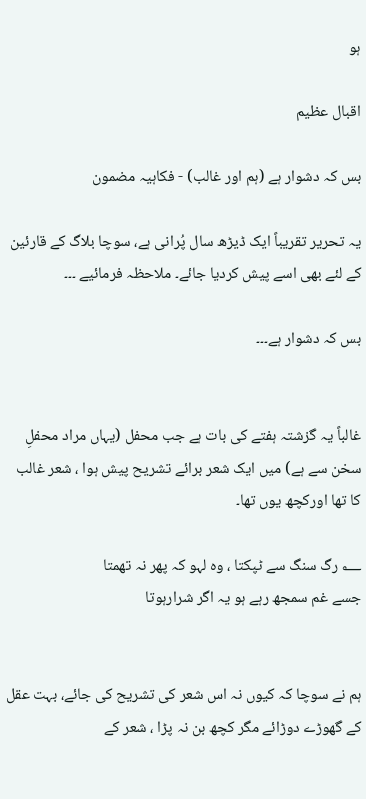ہو

اقبال عظیم

بس کہ دشوار ہے (ہم اور غالب) - فکاہیہ مضمون

یہ تحریر تقریباً ایک ڈیڑھ سال پُرانی ہے، سوچا بلاگ کے قارئین کے لئے بھی اسے پیش کردیا جائے۔ ملاحظہ فرمائیے ۔۔۔

بس کہ دشوار ہے۔۔۔


غالباً یہ گزشتہ ہفتے کی بات ہے جب محفل (یہاں مراد محفلِ سخن سے ہے) میں ایک شعر برائے تشریح پیش ہوا ، شعر غالب کا تھا اورکچھ یوں تھا۔

؂ رگ سنگ سے ٹپکتا ، وہ لہو کہ پھر نہ تھمتا
جسے غم سمجھ رہے ہو یہ اگر شرارہوتا


ہم نے سوچا کہ کیوں نہ اس شعر کی تشریح کی جائے، بہت عقل کے گھوڑے دوڑائے مگر کچھ بن نہ پڑا ، شعر کے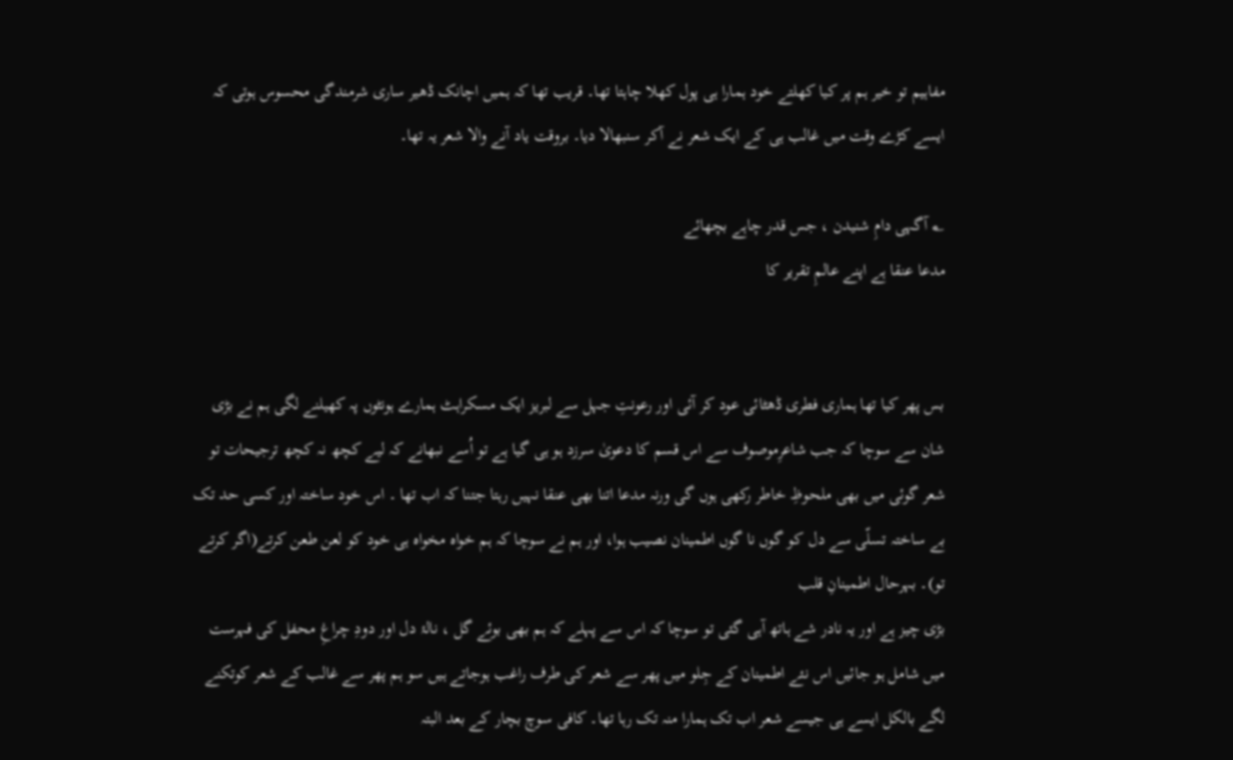مفاہیم تو خیر ہم پر کیا کھلتے خود ہمارا ہی پول کھلا چاہتا تھا۔ قریب تھا کہ ہمیں اچانک ڈھیر ساری شرمندگی محسوس ہوتی کہ ایسے کڑے وقت میں غالب ہی کے ایک شعر نے آکر سنبھالا دیا۔ بروقت یاد آنے والا شعر یہ تھا۔

؂ آگہی دامِ شنیدن ، جس قدر چاہے بچھائے
مدعا عنقا ہے اپنے عالمِ تقریر کا


بس پھر کیا تھا ہماری فطری ڈھٹائی عود کر آئی اور رعونتِ جہل سے لبریز ایک مسکراہٹ ہمارے ہونٹوں پہ کھیلنے لگی ہم نے بڑی شان سے سوچا کہ جب شاعرِموصوف سے اس قسم کا دعویٰ سرزد ہو ہی گیا ہے تو اُسے نبھانے کہ لیے کچھ نہ کچھ ترجیحات تو شعر گوئی میں بھی ملحوظِ خاطر رکھی ہوں گی ورنہ مدعا اتنا بھی عنقا نہیں رہتا جتنا کہ اب تھا ۔ اس خود ساختہ اور کسی حد تک بے ساختہ تسلّی سے دل کو گوں نا گوں اطمینان نصیب ہوا، اور ہم نے سوچا کہ ہم خواہ مخواہ ہی خود کو لعن طعن کرتے(اگر کرتے تو)۔ بہرحال اطمینانِ قلب
بڑی چیز ہے اور یہ نادر شے ہاتھ آہی گئی تو سوچا کہ اس سے پہلے کہ ہم بھی بوئے گل ، نالۂ دل اور دودِ چراغِ محفل کی فہرست میں شامل ہو جائیں اس نئے اطمینان کے جِلو میں پھر سے شعر کی طرف راغب ہوجاتے ہیں سو ہم پھر سے غالب کے شعر کوتکنے لگے بالکل ایسے ہی جیسے شعر اب تک ہمارا منہ تک رہا تھا۔ کافی سوچ بچار کے بعد البتہ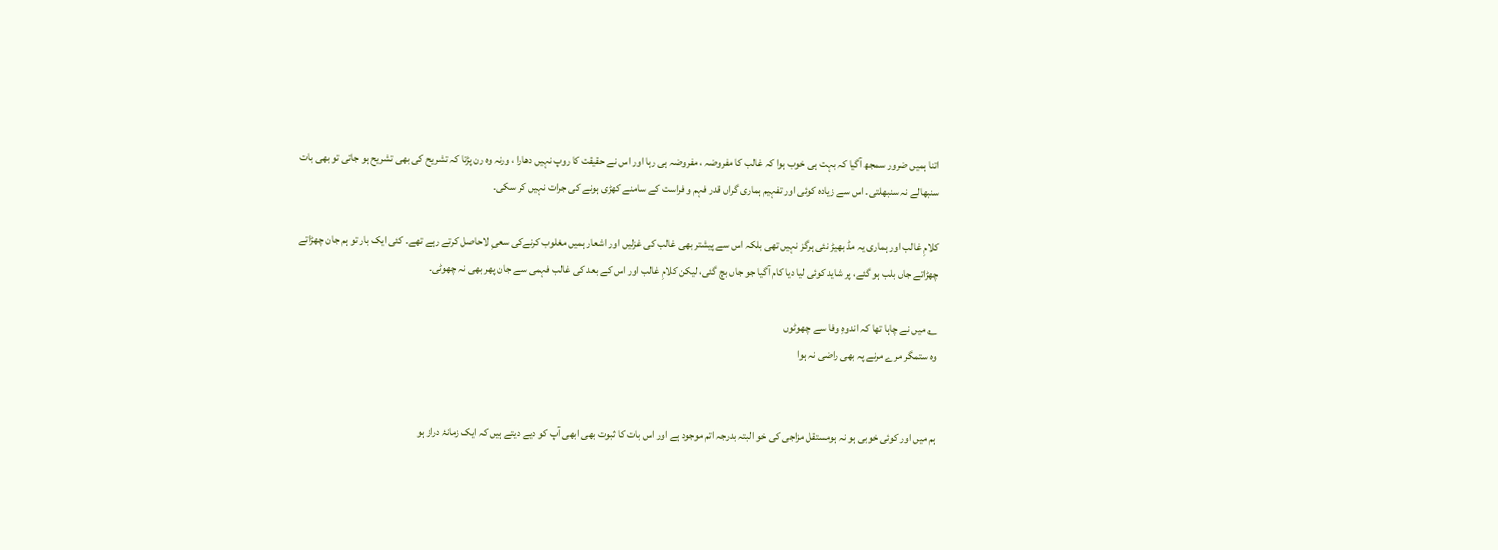اتنا ہمیں ضرور سمجھ آگیا کہ بہت ہی خوب ہوا کہ غالب کا مفروضہ ، مفروضہ ہی رہا اور اس نے حقیقت کا روپ نہیں دھارا ، ورنہ وہ رن پڑتا کہ تشریح کی بھی تشریح ہو جاتی تو بھی بات سنبھالے نہ سنبھلتی۔ اس سے زیادہ کوئی اور تفہیم ہماری گراں قدر فہم و فراست کے سامنے کھڑی ہونے کی جرات نہیں کر سکی۔

کلامِ غالب اور ہماری یہ مڈ بھیڑ نئی ہرگز نہیں تھی بلکہ اس سے پیشتر بھی غالب کی غزلیں اور اشعار ہمیں مغلوب کرنےکی سعیِ لاحاصل کرتے رہے تھے۔ کئی ایک بار تو ہم جان چھڑاتے چھڑاتے جاں بلب ہو گئے، پر شاید کوئی لیا دیا کام آگیا جو جاں بچ گئی، لیکن کلامِ غالب اور اس کے بعد کی غالب فہمی سے جان پھر بھی نہ چھوٹی۔

؂ میں نے چاہا تھا کہ اندوہِ وفا سے چھوٹوں
وہ ستمگر مرے مرنے پہ بھی راضی نہ ہوا


ہم میں اور کوئی خوبی ہو نہ ہومستقل مزاجی کی خو البتہ بدرجہ اتم موجود ہے اور اس بات کا ثبوت بھی ابھی آپ کو دیے دیتے ہیں کہ ایک زمانۂ دراز ہو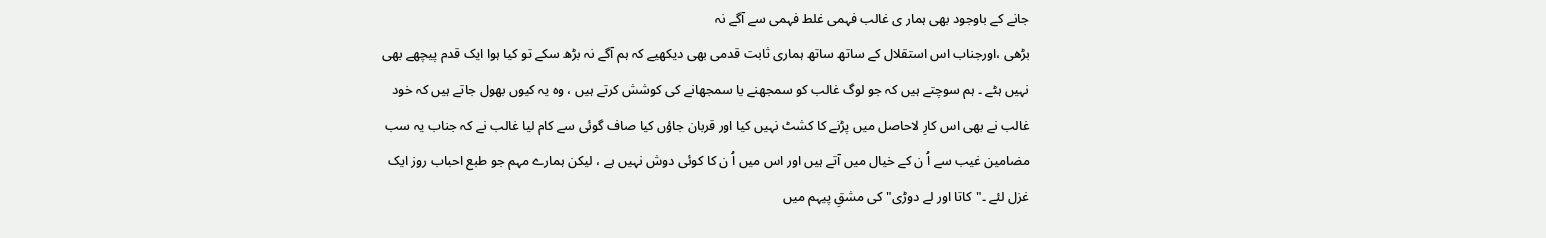جانے کے باوجود بھی ہمار ی غالب فہمی غلط فہمی سے آگے نہ
بڑھی ،اورجناب اس استقلال کے ساتھ ساتھ ہماری ثابت قدمی بھی دیکھیے کہ ہم آگے نہ بڑھ سکے تو کیا ہوا ایک قدم پیچھے بھی نہیں ہٹے ۔ ہم سوچتے ہیں کہ جو لوگ غالب کو سمجھنے یا سمجھانے کی کوشش کرتے ہیں ، وہ یہ کیوں بھول جاتے ہیں کہ خود غالب نے بھی اس کارِ لاحاصل میں پڑنے کا کشٹ نہیں کیا اور قربان جاؤں کیا صاف گوئی سے کام لیا غالب نے کہ جناب یہ سب مضامین غیب سے اُ ن کے خیال میں آتے ہیں اور اس میں اُ ن کا کوئی دوش نہیں ہے ، لیکن ہمارے مہم جو طبع احباب روز ایک غزل لئے ۔"کاتا اور لے دوڑی" کی مشقِ پیہم میں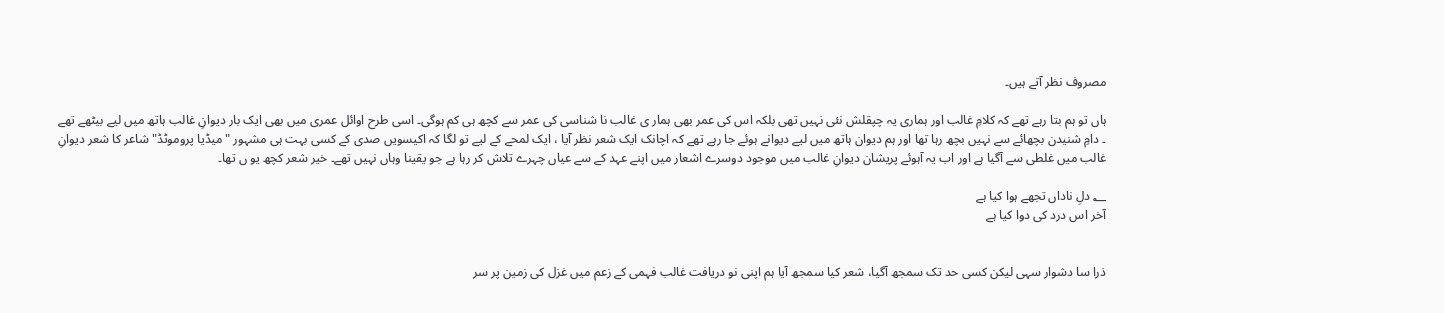مصروف نظر آتے ہیں۔

ہاں تو ہم بتا رہے تھے کہ کلامِ غالب اور ہماری یہ چپقلش نئی نہیں تھی بلکہ اس کی عمر بھی ہمار ی غالب نا شناسی کی عمر سے کچھ ہی کم ہوگی۔ اسی طرح اوائل عمری میں بھی ایک بار دیوانِ غالب ہاتھ میں لیے بیٹھے تھے ۔ دامِ شنیدن بچھائے سے نہیں بچھ رہا تھا اور ہم دیوان ہاتھ میں لیے دیوانے ہوئے جا رہے تھے کہ اچانک ایک شعر نظر آیا ، ایک لمحے کے لیے تو لگا کہ اکیسویں صدی کے کسی بہت ہی مشہور "میڈیا پروموٹڈ" شاعر کا شعر دیوانِ غالب میں غلطی سے آگیا ہے اور اب یہ آہوئے پریشان دیوانِ غالب میں موجود دوسرے اشعار میں اپنے عہد کے سے عیاں چہرے تلاش کر رہا ہے جو یقینا وہاں نہیں تھے۔ خیر شعر کچھ یو ں تھا۔

؂ دلِ ناداں تجھے ہوا کیا ہے
آخر اس درد کی دوا کیا ہے


ذرا سا دشوار سہی لیکن کسی حد تک سمجھ آگیا، شعر کیا سمجھ آیا ہم اپنی نو دریافت غالب فہمی کے زعم میں غزل کی زمین پر سر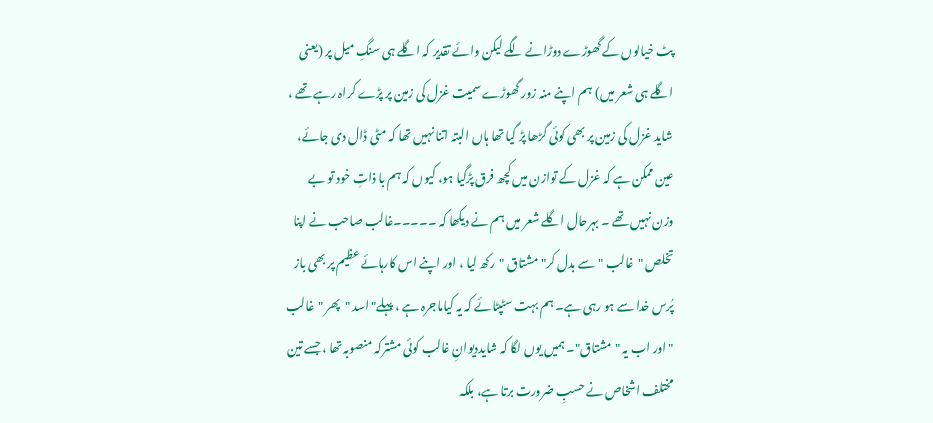پٹ خیالوں کے گھوڑے دوڑانے لگے لیکن وائے تقدیر کہ اگلے ہی سنگِ میل پر (یعنی اگلے ہی شعر میں) ہم اپنے منہ زور گھوڑے سمیت غزل کی زمین پر پڑے کراہ رہے تھے ، شاید غزل کی زمین پر بھی کوئی گڑھا پڑ گیا تھا ہاں البتہ اتنا نہیں تھا کہ مٹی ڈال دی جائے، عین ممکن ہے کہ غزل کے توازن میں کچھ فرق پڑگیا ہو، کیوں کہ ہم با ذاتِ خود تو بے وزن نہیں تھے ۔ بہرحال اگلے شعر میں ہم نے دیکھا کہ ۔۔۔۔۔غالب صاحب نے اپنا
تخلص "غالب "سے بدل کر" مشتاق "رکھ لیا ، اور اپنے اس کارہائے عظیم پر بھی باز پُرس خدا سے ہو رہی ہے۔ ہم بہت سٹپٹائے کہ یہ کیاماجرہ ہے ، پہلے" اسد "پھر "غالب "اور اب یہ "مشتاق"۔ ہمیں یوں لگا کہ شایددیوانِ غالب کوئی مشترکہ منصوبہ تھا ، جسے تین مختلف اشخاص نے حسبِ ضرورت برتا ہے، بلکہ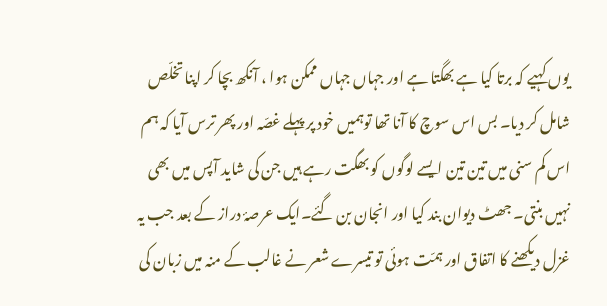یوں کہیے کہ برتا کیا ہے بھگتا ہے اور جہاں جہاں ممکن ہوا ، آنکھ بچا کر اپنا تخلّص شامل کر دیا۔ بس اس سوچ کا آنا تھا توہمیں خود پر پہلے غصّہ اور پھر ترس آیا کہ ہم اس کم سنی میں تین تین ایسے لوگوں کو بھگت رہے ہیں جن کی شاید آپس میں بھی نہیں بنتی۔ جھٹ دیوان بند کیا اور انجان بن گئے۔ایک عرصۂ دراز کے بعد جب یہ غزل دیکھنے کا اتفاق اور ہمّت ہوئی تو تیسرے شعر نے غالب کے منہ میں زبان کی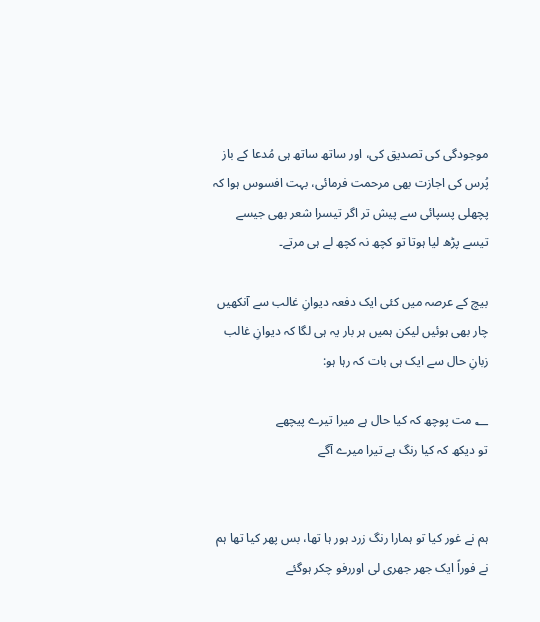موجودگی کی تصدیق کی، اور ساتھ ساتھ ہی مُدعا کے باز پُرس کی اجازت بھی مرحمت فرمائی، بہت افسوس ہوا کہ پچھلی پسپائی سے پیش تر اگر تیسرا شعر بھی جیسے تیسے پڑھ لیا ہوتا تو کچھ نہ کچھ لے ہی مرتے۔

بیچ کے عرصہ میں کئی ایک دفعہ دیوانِ غالب سے آنکھیں چار بھی ہوئیں لیکن ہمیں ہر بار یہ ہی لگا کہ دیوانِ غالب زبانِ حال سے ایک ہی بات کہ رہا ہو:

؂ مت پوچھ کہ کیا حال ہے میرا تیرے پیچھے
تو دیکھ کہ کیا رنگ ہے تیرا میرے آگے


ہم نے غور کیا تو ہمارا رنگ زرد ہور ہا تھا، بس پھر کیا تھا ہم نے فوراً ایک جھر جھری لی اوررفو چکر ہوگئے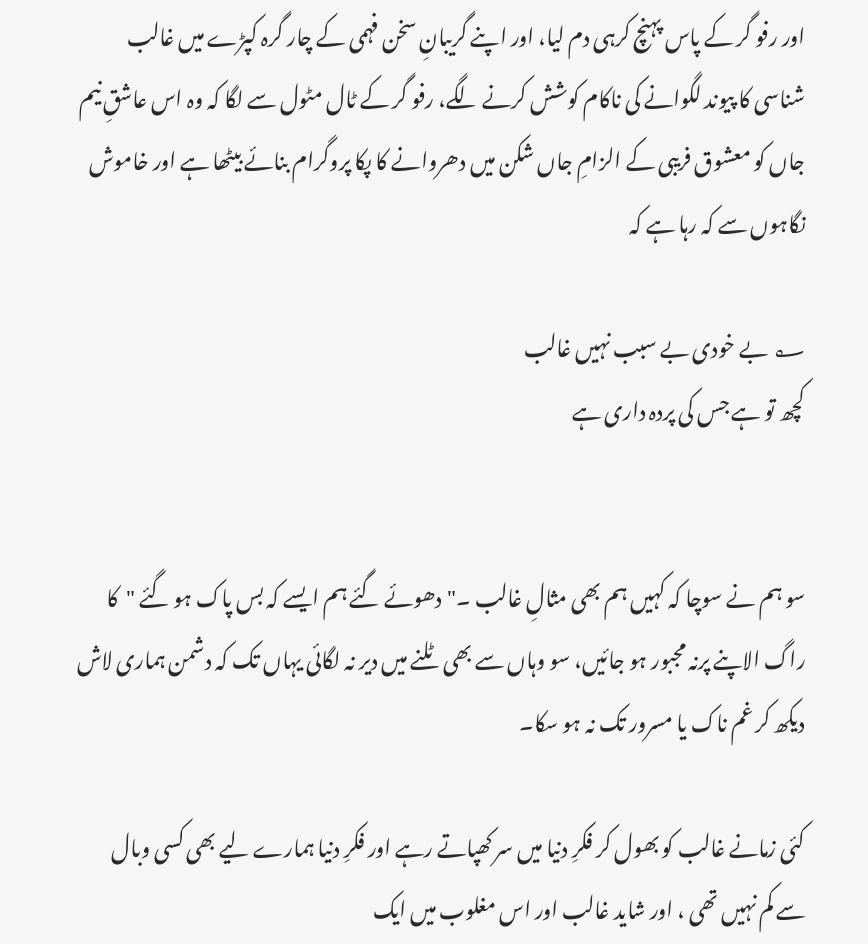اور رفو گر کے پاس پہنچ کرہی دم لیا، اور اپنے گریبانِ سخن فہمی کے چار گرہ کپڑے میں غالب شناسی کا پیوند لگوانے کی ناکام کوشش کرنے لگے، رفو گر کے ٹال مٹول سے لگا کہ وہ اس عاشقِ نیم جاں کو معشوق فریبی کے الزامِ جاں شکن میں دھروانے کا پکا پروگرام بنائے بیٹھا ہے اور خاموش نگاہوں سے کہ رہا ہے کہ

؂ بے خودی بے سبب نہیں غالب
کچھ تو ہے جس کی پردہ داری ہے


سو ہم نے سوچا کہ کہیں ہم بھی مثالِ غالب ۔"دھوئے گئے ہم ایسے کہ بس پاک ہو گئے "کا راگ الاپنے پرنہ مجبور ہو جائیں، سو وہاں سے بھی ٹلنے میں دیر نہ لگائی یہاں تک کہ دشمن ہماری لاش دیکھ کر غم ناک یا مسرور تک نہ ہو سکا۔

کئی زمانے غالب کو بھول کر فکرِ دنیا میں سر کھپاتے رہے اور فکرِ دنیا ہمارے لیے بھی کسی وبال سے کم نہیں تھی ، اور شاید غالب اور اس مغلوب میں ایک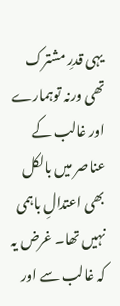یہی قدرِ مشترک تھی ورنہ توہمارے اور غالب کے عناصر میں بالکل بھی اعتدالِ باہمی نہیں تھا۔ غرض یہ کہ غالب سے اور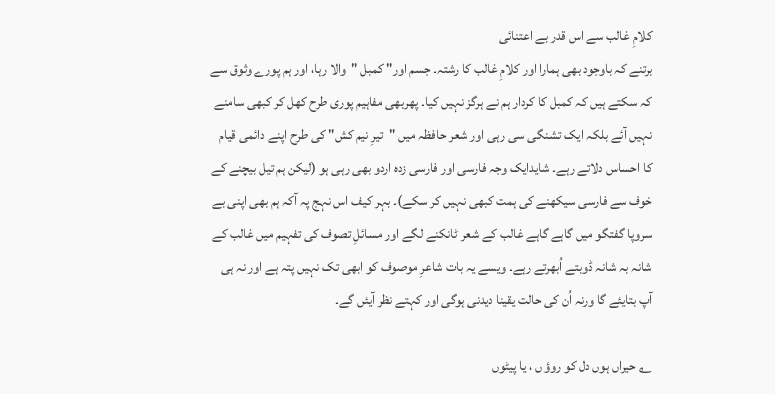کلامِ غالب سے اس قدر بے اعتنائی
برتنے کہ باوجود بھی ہمارا اور کلامِ غالب کا رشتہ۔ جسم اور" کمبل "والا رہا، اور ہم پورے وثوق سے کہ سکتے ہیں کہ کمبل کا کردار ہم نے ہرگز نہیں کیا۔ پھربھی مفاہیم پوری طرح کھل کر کبھی سامنے نہیں آئے بلکہ ایک تشنگی سی رہی اور شعر حافظہ میں "تیرِ نیم کش" کی طرح اپنے دائمی قیام کا احساس دلاتے رہے۔ شایدایک وجہ فارسی اور فارسی زدہ اردو بھی رہی ہو (لیکن ہم تیل بیچنے کے خوف سے فارسی سیکھنے کی ہمت کبھی نہیں کر سکے)۔ بہر کیف اس نہج پہ آکہ ہم بھی اپنی بے سروپا گفتگو میں گاہے گاہے غالب کے شعر ٹانکنے لگے اور مسائلِ تصوف کی تفہیم میں غالب کے شانہ بہ شانہ ڈوبتے اُبھرتے رہے۔ ویسے یہ بات شاعرِ موصوف کو ابھی تک نہیں پتہ ہے اور نہ ہی آپ بتایئے گا ورنہ اُن کی حالت یقینا دیدنی ہوگی اور کہتے نظر آیئں گے۔

؂ حیراں ہوں دل کو روؤ ں ، یا پیٹوں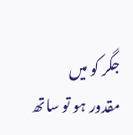جگر کو میں
مقدور ہو تو ساتھ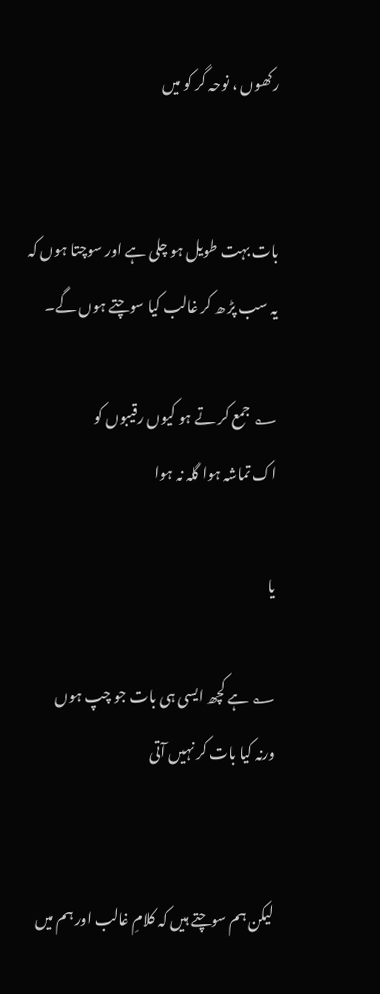رکھوں ، نوحہ گر کو میں


بات بہت طویل ہو چلی ہے اور سوچتا ہوں کہ یہ سب پڑ ھ کر غالب کیا سوچتے ہوں گے۔

؂ جمع کر تے ہو کیوں رقیبوں کو
اک تماشہ ہوا گلہ نہ ہوا

یا

؂ ہے کچھ ایسی ہی بات جو چپ ہوں
ورنہ کیا بات کر نہیں آتی


لیکن ہم سوچتے ہیں کہ کلامِ غالب اور ہم میں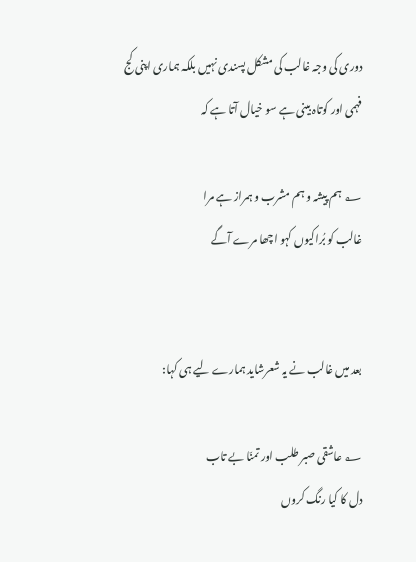دوری کی وجہ غالب کی مشکل پسندی نہیں بلکہ ہماری اپنی کج فہمی اور کوتاہ بینی ہے سو خیال آتا ہے کہ

؂ ہم پیشہ و ہم مشرب و ہمراز ہے مرا
غالب کو بُراکیوں کہو اچھا مرے آگے


بعد میں غالب نے یہ شعرشاید ہمارے لیے ہی کہا:

؂ عاشقی صبر طلب اور تمنّا بے تاب
دل کا کیا رنگ کروں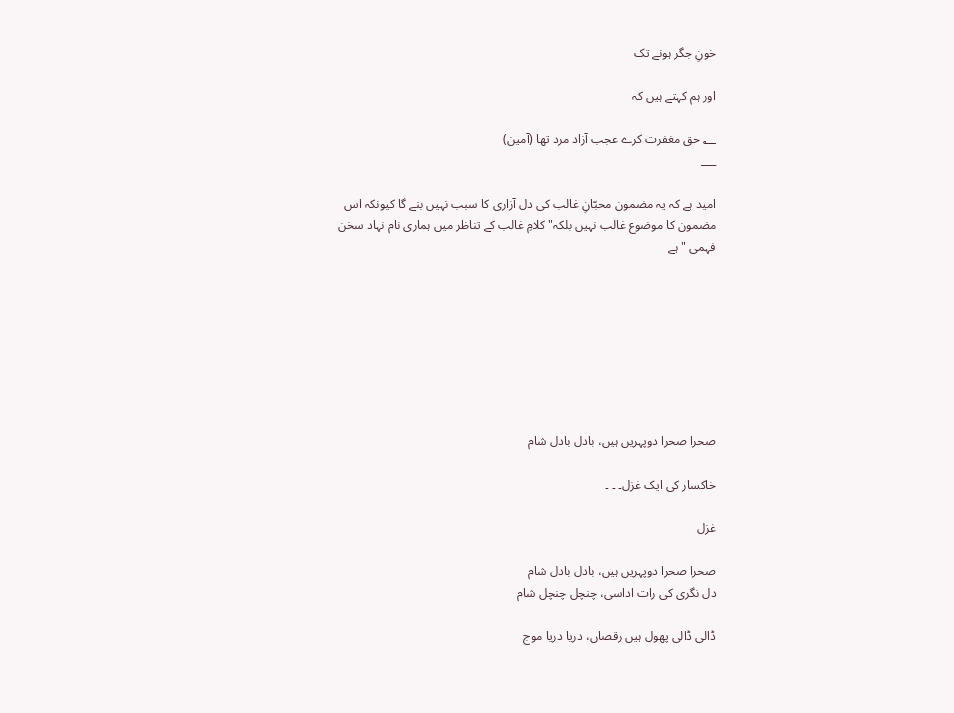خونِ جگر ہونے تک

اور ہم کہتے ہیں کہ

؂ حق مغفرت کرے عجب آزاد مرد تھا (آمین)
___

امید ہے کہ یہ مضمون محبّانِ غالب کی دل آزاری کا سبب نہیں بنے گا کیونکہ اس مضمون کا موضوع غالب نہیں بلکہ" کلامِ غالب کے تناظر میں ہماری نام نہاد سخن فہمی " ہے








صحرا صحرا دوپہریں ہیں، بادل بادل شام

خاکسار کی ایک غزل۔ ۔ ۔

غزل

صحرا صحرا دوپہریں ہیں، بادل بادل شام
دل نگری کی رات اداسی، چنچل چنچل شام

ڈالی ڈالی پھول ہیں رقصاں، دریا دریا موج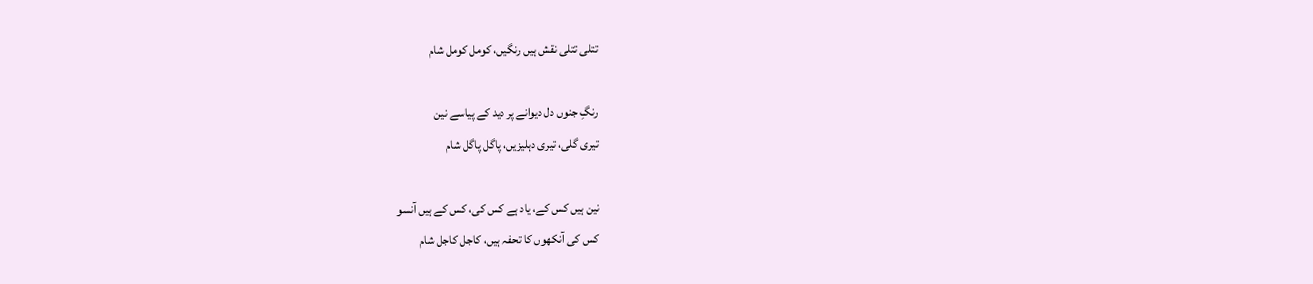تتلی تتلی نقش ہیں رنگیں، کومل کومل شام

رنگِ جنوں دل دیوانے پر دید کے پیاسے نین
تیری گلی، تیری دہلیزیں، پاگل پاگل شام

نین ہیں کس کے، یاد ہے کس کی، کس کے ہیں آنسو
کس کی آنکھوں کا تحفہ ہیں، کاجل کاجل شام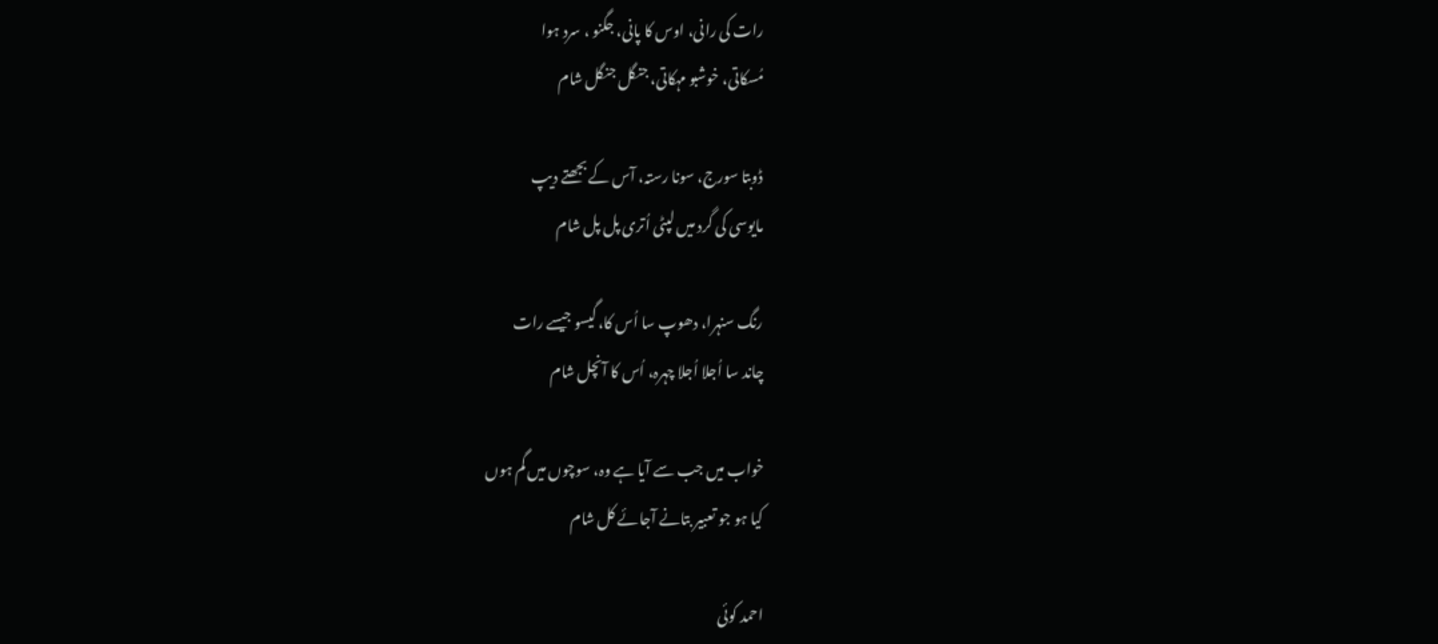رات کی رانی، اوس کا پانی، جگنو ، سرد ہوا
مُسکاتی، خوشبو مہکاتی، جنگل جنگل شام

ڈوبتا سورج، سونا رستہ، آس کے بجھتے دیپ
مایوسی کی گرد میں لپٹی اُتری پل پل شام

رنگ سنہرا، دھوپ سا اُس کا، گیسو جیسے رات
چاند سا اُجلا اُجلا چہرہ، اُس کا آنچل شام

خواب میں جب سے آیا ہے وہ، سوچوں میں گم ہوں
کیا ہو جو تعبیر بتانے آجائے کل شام

احمد کوئی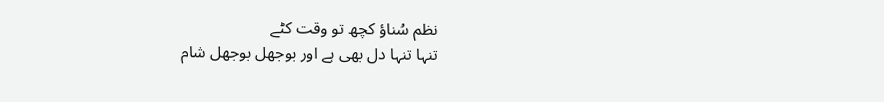نظم سُناؤ کچھ تو وقت کٹے
تنہا تنہا دل بھی ہے اور بوجھل بوجھل شام